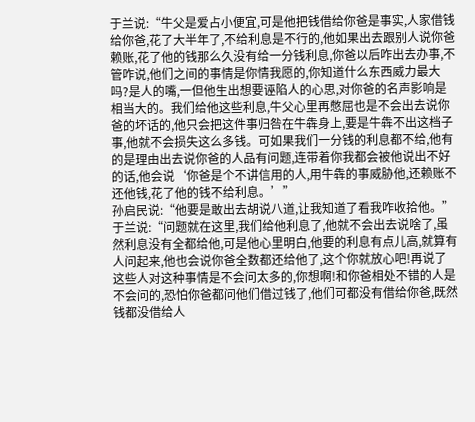于兰说:“牛父是爱占小便宜,可是他把钱借给你爸是事实,人家借钱给你爸,花了大半年了,不给利息是不行的,他如果出去跟别人说你爸赖账,花了他的钱那么久没有给一分钱利息,你爸以后咋出去办事,不管咋说,他们之间的事情是你情我愿的,你知道什么东西威力最大吗?是人的嘴,一但他生出想要诬陷人的心思,对你爸的名声影响是相当大的。我们给他这些利息,牛父心里再憋屈也是不会出去说你爸的坏话的,他只会把这件事归咎在牛犇身上,要是牛犇不出这档子事,他就不会损失这么多钱。可如果我们一分钱的利息都不给,他有的是理由出去说你爸的人品有问题,连带着你我都会被他说出不好的话,他会说‘你爸是个不讲信用的人,用牛犇的事威胁他,还赖账不还他钱,花了他的钱不给利息。’”
孙启民说:“他要是敢出去胡说八道,让我知道了看我咋收拾他。”
于兰说:“问题就在这里,我们给他利息了,他就不会出去说啥了,虽然利息没有全都给他,可是他心里明白,他要的利息有点儿高,就算有人问起来,他也会说你爸全数都还给他了,这个你就放心吧!再说了这些人对这种事情是不会问太多的,你想啊!和你爸相处不错的人是不会问的,恐怕你爸都问他们借过钱了,他们可都没有借给你爸,既然钱都没借给人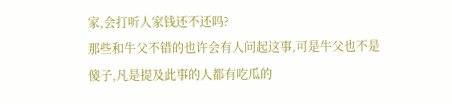家,会打听人家钱还不还吗?
那些和牛父不错的也许会有人问起这事,可是牛父也不是傻子,凡是提及此事的人都有吃瓜的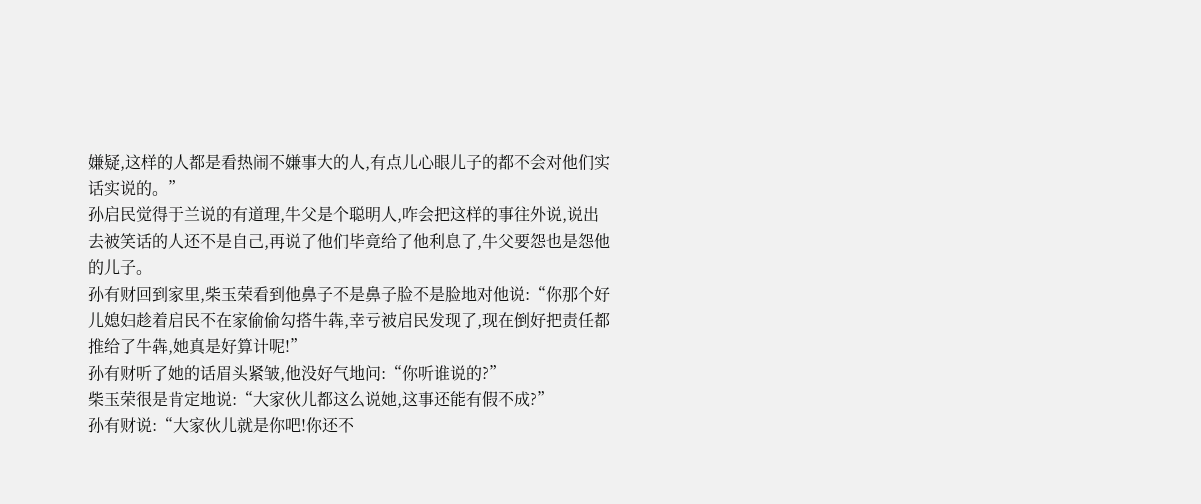嫌疑,这样的人都是看热闹不嫌事大的人,有点儿心眼儿子的都不会对他们实话实说的。”
孙启民觉得于兰说的有道理,牛父是个聪明人,咋会把这样的事往外说,说出去被笑话的人还不是自己,再说了他们毕竟给了他利息了,牛父要怨也是怨他的儿子。
孙有财回到家里,柴玉荣看到他鼻子不是鼻子脸不是脸地对他说:“你那个好儿媳妇趁着启民不在家偷偷勾搭牛犇,幸亏被启民发现了,现在倒好把责任都推给了牛犇,她真是好算计呢!”
孙有财听了她的话眉头紧皱,他没好气地问:“你听谁说的?”
柴玉荣很是肯定地说:“大家伙儿都这么说她,这事还能有假不成?”
孙有财说:“大家伙儿就是你吧!你还不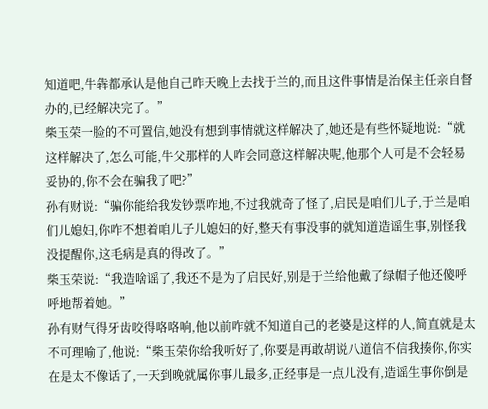知道吧,牛犇都承认是他自己昨天晚上去找于兰的,而且这件事情是治保主任亲自督办的,已经解决完了。”
柴玉荣一脸的不可置信,她没有想到事情就这样解决了,她还是有些怀疑地说:“就这样解决了,怎么可能,牛父那样的人咋会同意这样解决呢,他那个人可是不会轻易妥协的,你不会在骗我了吧?”
孙有财说:“骗你能给我发钞票咋地,不过我就奇了怪了,启民是咱们儿子,于兰是咱们儿媳妇,你咋不想着咱儿子儿媳妇的好,整天有事没事的就知道造谣生事,别怪我没提醒你,这毛病是真的得改了。”
柴玉荣说:“我造啥谣了,我还不是为了启民好,别是于兰给他戴了绿帽子他还傻呼呼地帮着她。”
孙有财气得牙齿咬得咯咯响,他以前咋就不知道自己的老婆是这样的人,简直就是太不可理喻了,他说:“柴玉荣你给我听好了,你要是再敢胡说八道信不信我揍你,你实在是太不像话了,一天到晚就属你事儿最多,正经事是一点儿没有,造谣生事你倒是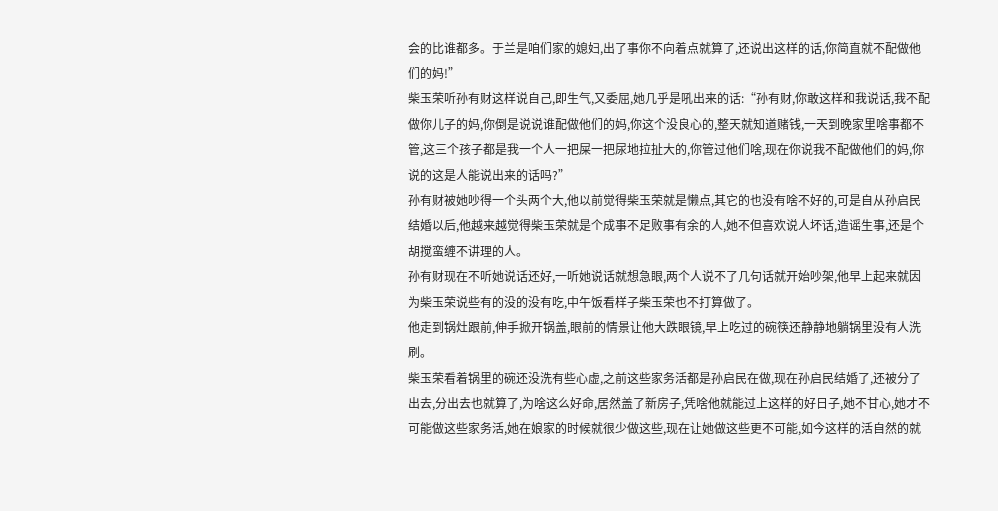会的比谁都多。于兰是咱们家的媳妇,出了事你不向着点就算了,还说出这样的话,你简直就不配做他们的妈!”
柴玉荣听孙有财这样说自己,即生气,又委屈,她几乎是吼出来的话:“孙有财,你敢这样和我说话,我不配做你儿子的妈,你倒是说说谁配做他们的妈,你这个没良心的,整天就知道赌钱,一天到晚家里啥事都不管,这三个孩子都是我一个人一把屎一把尿地拉扯大的,你管过他们啥,现在你说我不配做他们的妈,你说的这是人能说出来的话吗?”
孙有财被她吵得一个头两个大,他以前觉得柴玉荣就是懒点,其它的也没有啥不好的,可是自从孙启民结婚以后,他越来越觉得柴玉荣就是个成事不足败事有余的人,她不但喜欢说人坏话,造谣生事,还是个胡搅蛮缠不讲理的人。
孙有财现在不听她说话还好,一听她说话就想急眼,两个人说不了几句话就开始吵架,他早上起来就因为柴玉荣说些有的没的没有吃,中午饭看样子柴玉荣也不打算做了。
他走到锅灶跟前,伸手掀开锅盖,眼前的情景让他大跌眼镜,早上吃过的碗筷还静静地躺锅里没有人洗刷。
柴玉荣看着锅里的碗还没洗有些心虚,之前这些家务活都是孙启民在做,现在孙启民结婚了,还被分了出去,分出去也就算了,为啥这么好命,居然盖了新房子,凭啥他就能过上这样的好日子,她不甘心,她才不可能做这些家务活,她在娘家的时候就很少做这些,现在让她做这些更不可能,如今这样的活自然的就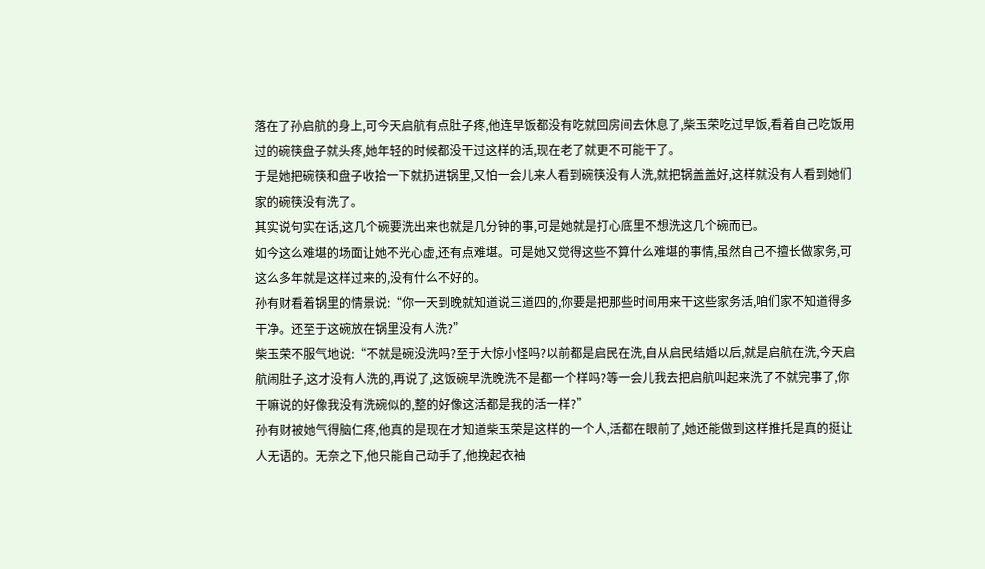落在了孙启航的身上,可今天启航有点肚子疼,他连早饭都没有吃就回房间去休息了,柴玉荣吃过早饭,看着自己吃饭用过的碗筷盘子就头疼,她年轻的时候都没干过这样的活,现在老了就更不可能干了。
于是她把碗筷和盘子收拾一下就扔进锅里,又怕一会儿来人看到碗筷没有人洗,就把锅盖盖好,这样就没有人看到她们家的碗筷没有洗了。
其实说句实在话,这几个碗要洗出来也就是几分钟的事,可是她就是打心底里不想洗这几个碗而已。
如今这么难堪的场面让她不光心虚,还有点难堪。可是她又觉得这些不算什么难堪的事情,虽然自己不擅长做家务,可这么多年就是这样过来的,没有什么不好的。
孙有财看着锅里的情景说:“你一天到晚就知道说三道四的,你要是把那些时间用来干这些家务活,咱们家不知道得多干净。还至于这碗放在锅里没有人洗?”
柴玉荣不服气地说:“不就是碗没洗吗?至于大惊小怪吗?以前都是启民在洗,自从启民结婚以后,就是启航在洗,今天启航闹肚子,这才没有人洗的,再说了,这饭碗早洗晚洗不是都一个样吗?等一会儿我去把启航叫起来洗了不就完事了,你干嘛说的好像我没有洗碗似的,整的好像这活都是我的活一样?”
孙有财被她气得脑仁疼,他真的是现在才知道柴玉荣是这样的一个人,活都在眼前了,她还能做到这样推托是真的挺让人无语的。无奈之下,他只能自己动手了,他挽起衣袖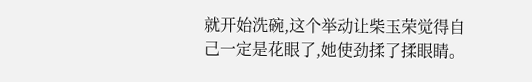就开始洗碗,这个举动让柴玉荣觉得自己一定是花眼了,她使劲揉了揉眼睛。